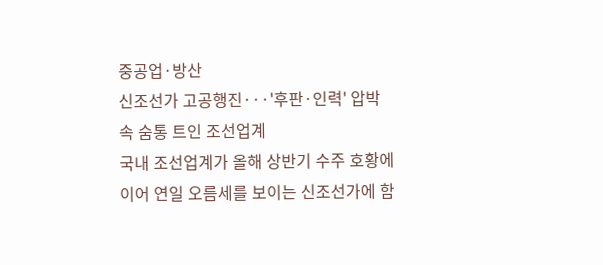중공업·방산
신조선가 고공행진···'후판·인력' 압박 속 숨통 트인 조선업계
국내 조선업계가 올해 상반기 수주 호황에 이어 연일 오름세를 보이는 신조선가에 함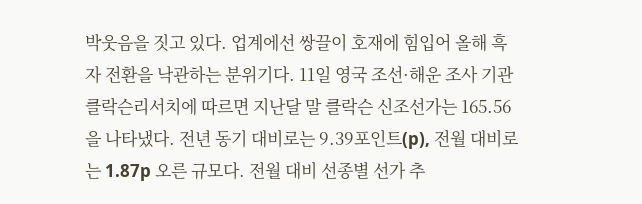박웃음을 짓고 있다. 업계에선 쌍끌이 호재에 힘입어 올해 흑자 전환을 낙관하는 분위기다. 11일 영국 조선·해운 조사 기관 클락슨리서치에 따르면 지난달 말 클락슨 신조선가는 165.56을 나타냈다. 전년 동기 대비로는 9.39포인트(p), 전월 대비로는 1.87p 오른 규모다. 전월 대비 선종별 선가 추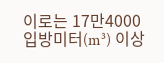이로는 17만4000입방미터(m³) 이상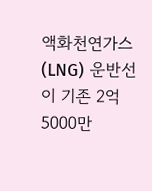액화천연가스(LNG) 운반선이 기존 2억5000만